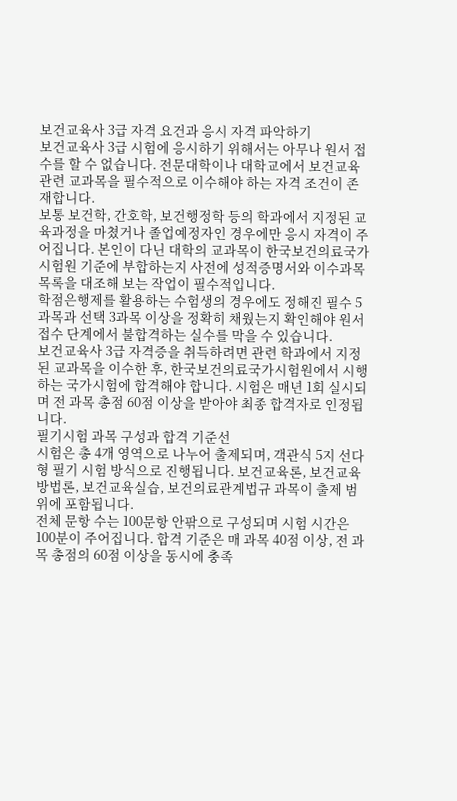보건교육사 3급 자격 요건과 응시 자격 파악하기
보건교육사 3급 시험에 응시하기 위해서는 아무나 원서 접수를 할 수 없습니다. 전문대학이나 대학교에서 보건교육 관련 교과목을 필수적으로 이수해야 하는 자격 조건이 존재합니다.
보통 보건학, 간호학, 보건행정학 등의 학과에서 지정된 교육과정을 마쳤거나 졸업예정자인 경우에만 응시 자격이 주어집니다. 본인이 다닌 대학의 교과목이 한국보건의료국가시험원 기준에 부합하는지 사전에 성적증명서와 이수과목 목록을 대조해 보는 작업이 필수적입니다.
학점은행제를 활용하는 수험생의 경우에도 정해진 필수 5과목과 선택 3과목 이상을 정확히 채웠는지 확인해야 원서 접수 단계에서 불합격하는 실수를 막을 수 있습니다.
보건교육사 3급 자격증을 취득하려면 관련 학과에서 지정된 교과목을 이수한 후, 한국보건의료국가시험원에서 시행하는 국가시험에 합격해야 합니다. 시험은 매년 1회 실시되며 전 과목 총점 60점 이상을 받아야 최종 합격자로 인정됩니다.
필기시험 과목 구성과 합격 기준선
시험은 총 4개 영역으로 나누어 출제되며, 객관식 5지 선다형 필기 시험 방식으로 진행됩니다. 보건교육론, 보건교육방법론, 보건교육실습, 보건의료관계법규 과목이 출제 범위에 포함됩니다.
전체 문항 수는 100문항 안팎으로 구성되며 시험 시간은 100분이 주어집니다. 합격 기준은 매 과목 40점 이상, 전 과목 총점의 60점 이상을 동시에 충족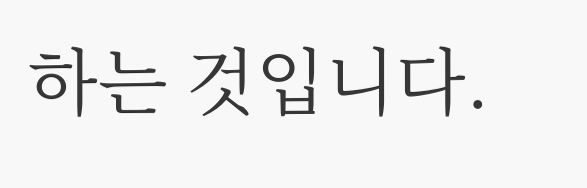하는 것입니다.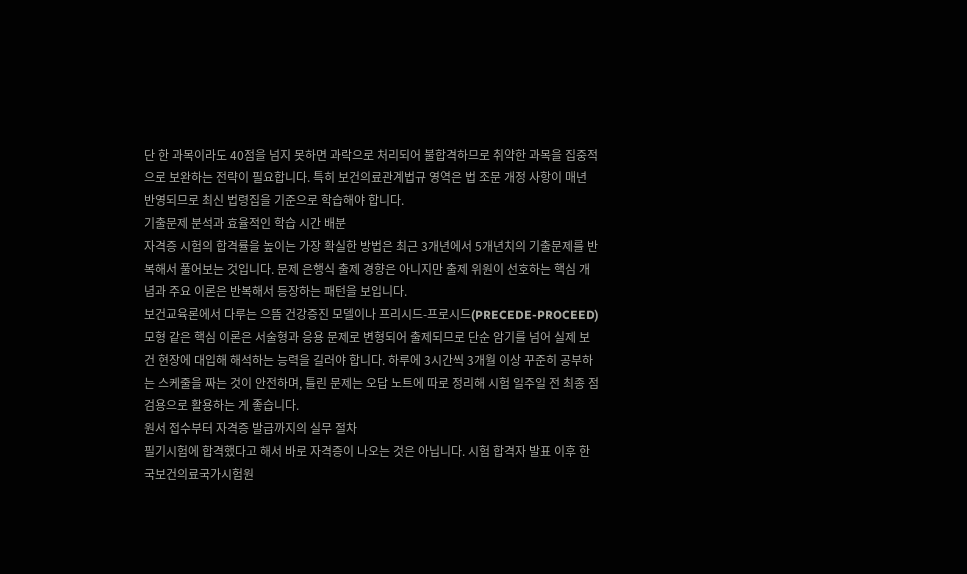단 한 과목이라도 40점을 넘지 못하면 과락으로 처리되어 불합격하므로 취약한 과목을 집중적으로 보완하는 전략이 필요합니다. 특히 보건의료관계법규 영역은 법 조문 개정 사항이 매년 반영되므로 최신 법령집을 기준으로 학습해야 합니다.
기출문제 분석과 효율적인 학습 시간 배분
자격증 시험의 합격률을 높이는 가장 확실한 방법은 최근 3개년에서 5개년치의 기출문제를 반복해서 풀어보는 것입니다. 문제 은행식 출제 경향은 아니지만 출제 위원이 선호하는 핵심 개념과 주요 이론은 반복해서 등장하는 패턴을 보입니다.
보건교육론에서 다루는 으뜸 건강증진 모델이나 프리시드-프로시드(PRECEDE-PROCEED) 모형 같은 핵심 이론은 서술형과 응용 문제로 변형되어 출제되므로 단순 암기를 넘어 실제 보건 현장에 대입해 해석하는 능력을 길러야 합니다. 하루에 3시간씩 3개월 이상 꾸준히 공부하는 스케줄을 짜는 것이 안전하며, 틀린 문제는 오답 노트에 따로 정리해 시험 일주일 전 최종 점검용으로 활용하는 게 좋습니다.
원서 접수부터 자격증 발급까지의 실무 절차
필기시험에 합격했다고 해서 바로 자격증이 나오는 것은 아닙니다. 시험 합격자 발표 이후 한국보건의료국가시험원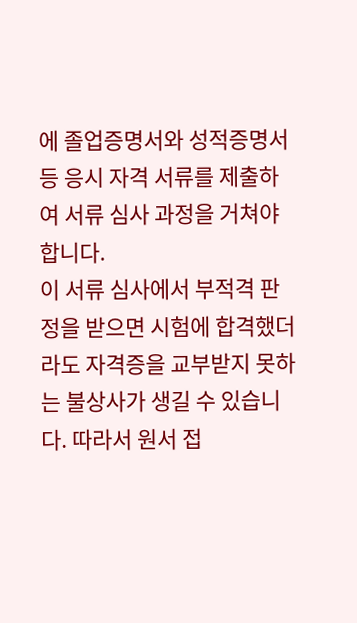에 졸업증명서와 성적증명서 등 응시 자격 서류를 제출하여 서류 심사 과정을 거쳐야 합니다.
이 서류 심사에서 부적격 판정을 받으면 시험에 합격했더라도 자격증을 교부받지 못하는 불상사가 생길 수 있습니다. 따라서 원서 접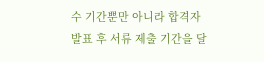수 기간뿐만 아니라 합격자 발표 후 서류 제출 기간을 달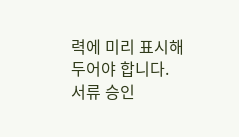력에 미리 표시해 두어야 합니다.
서류 승인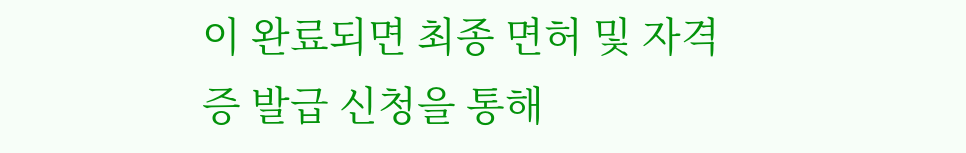이 완료되면 최종 면허 및 자격증 발급 신청을 통해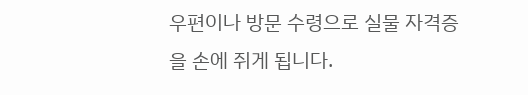우편이나 방문 수령으로 실물 자격증을 손에 쥐게 됩니다.